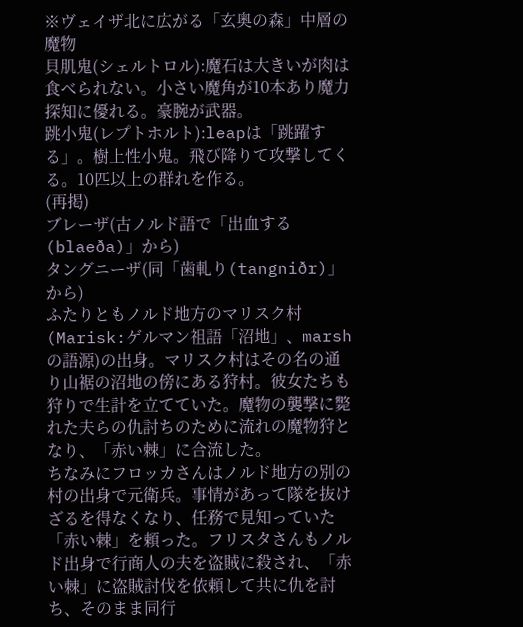※ヴェイザ北に広がる「玄奥の森」中層の魔物
貝肌鬼(シェルトロル):魔石は大きいが肉は食べられない。小さい魔角が10本あり魔力探知に優れる。豪腕が武器。
跳小鬼(レプトホルト):leapは「跳躍する」。樹上性小鬼。飛び降りて攻撃してくる。10匹以上の群れを作る。
(再掲)
ブレーザ(古ノルド語で「出血する(blaeða)」から)
タングニーザ(同「歯軋り(tangniðr)」から)
ふたりともノルド地方のマリスク村(Marisk:ゲルマン祖語「沼地」、marshの語源)の出身。マリスク村はその名の通り山裾の沼地の傍にある狩村。彼女たちも狩りで生計を立てていた。魔物の襲撃に斃れた夫らの仇討ちのために流れの魔物狩となり、「赤い棘」に合流した。
ちなみにフロッカさんはノルド地方の別の村の出身で元衛兵。事情があって隊を抜けざるを得なくなり、任務で見知っていた「赤い棘」を頼った。フリスタさんもノルド出身で行商人の夫を盗賊に殺され、「赤い棘」に盗賊討伐を依頼して共に仇を討ち、そのまま同行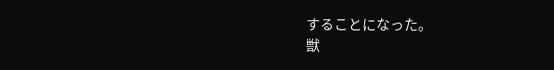することになった。
獣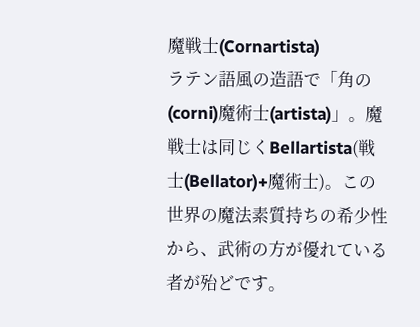魔戦士(Cornartista)
ラテン語風の造語で「角の(corni)魔術士(artista)」。魔戦士は同じくBellartista(戦士(Bellator)+魔術士)。この世界の魔法素質持ちの希少性から、武術の方が優れている者が殆どです。